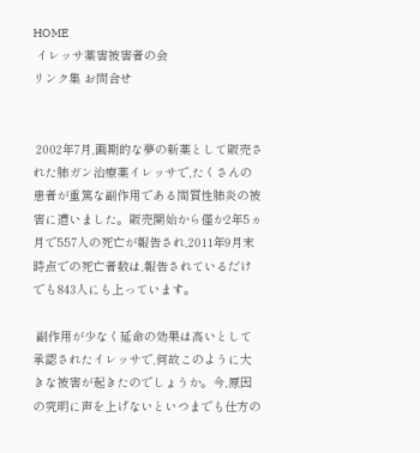HOME
 イレッサ薬害被害者の会
リンク集 お問合せ


 2002年7月,画期的な夢の新薬として販売された肺ガン治療薬イレッサで,たくさんの患者が重篤な副作用である間質性肺炎の被害に遭いました。販売開始から僅か2年5ヵ月で557人の死亡が報告され,2011年9月末時点での死亡者数は,報告されているだけでも843人にも上っています。

 副作用が少なく延命の効果は高いとして承認されたイレッサで,何故このように大きな被害が起きたのでしょうか。今,原因の究明に声を上げないといつまでも仕方の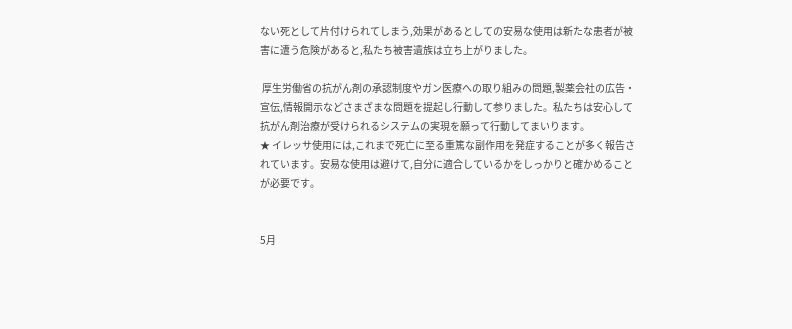ない死として片付けられてしまう,効果があるとしての安易な使用は新たな患者が被害に遭う危険があると,私たち被害遺族は立ち上がりました。

 厚生労働省の抗がん剤の承認制度やガン医療への取り組みの問題,製薬会社の広告・宣伝,情報開示などさまざまな問題を提起し行動して参りました。私たちは安心して抗がん剤治療が受けられるシステムの実現を願って行動してまいります。
★ イレッサ使用には,これまで死亡に至る重篤な副作用を発症することが多く報告されています。安易な使用は避けて,自分に適合しているかをしっかりと確かめることが必要です。


5月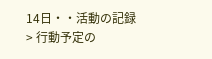14日・・活動の記録 > 行動予定の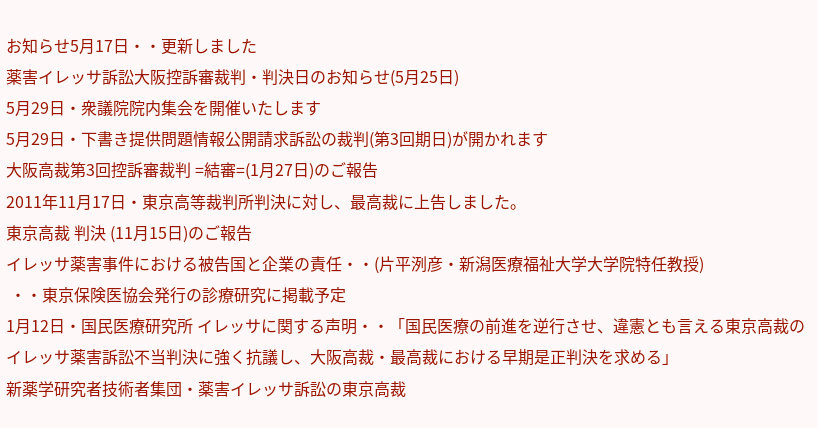お知らせ5月17日・・更新しました
薬害イレッサ訴訟大阪控訴審裁判・判決日のお知らせ(5月25日)
5月29日・衆議院院内集会を開催いたします
5月29日・下書き提供問題情報公開請求訴訟の裁判(第3回期日)が開かれます
大阪高裁第3回控訴審裁判 =結審=(1月27日)のご報告
2011年11月17日・東京高等裁判所判決に対し、最高裁に上告しました。
東京高裁 判決 (11月15日)のご報告
イレッサ薬害事件における被告国と企業の責任・・(片平洌彦・新潟医療福祉大学大学院特任教授)
 ・・東京保険医協会発行の診療研究に掲載予定
1月12日・国民医療研究所 イレッサに関する声明・・「国民医療の前進を逆行させ、違憲とも言える東京高裁のイレッサ薬害訴訟不当判決に強く抗議し、大阪高裁・最高裁における早期是正判決を求める」
新薬学研究者技術者集団・薬害イレッサ訴訟の東京高裁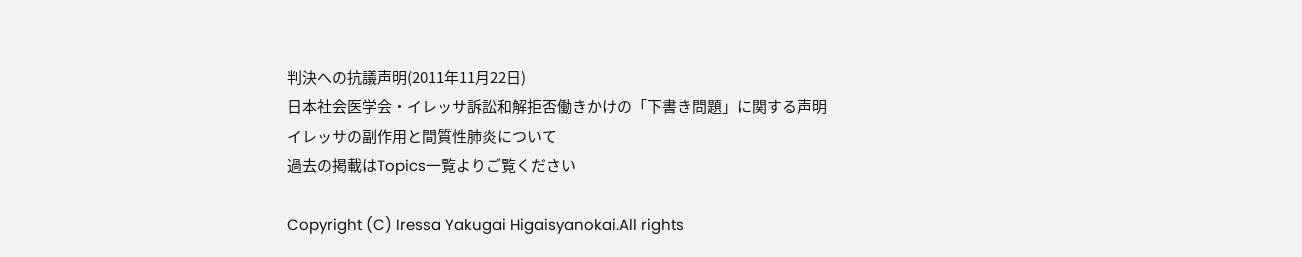判決への抗議声明(2011年11月22日)
日本社会医学会・イレッサ訴訟和解拒否働きかけの「下書き問題」に関する声明
イレッサの副作用と間質性肺炎について
過去の掲載はTopics一覧よりご覧ください

Copyright (C) Iressa Yakugai Higaisyanokai.All rights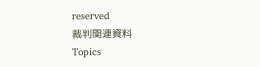reserved
裁判関連資料
Topics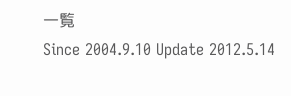一覧
Since 2004.9.10 Update 2012.5.14